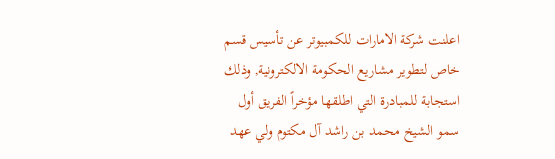اعلنت شركة الامارات للكمبيوتر عن تأسيس قسم خاص لتطوير مشاريع الحكومة الالكترونية, وذلك استجابة للمبادرة التي اطلقها مؤخراً الفريق أول سمو الشيخ محمد بن راشد آل مكتوم ولي عهد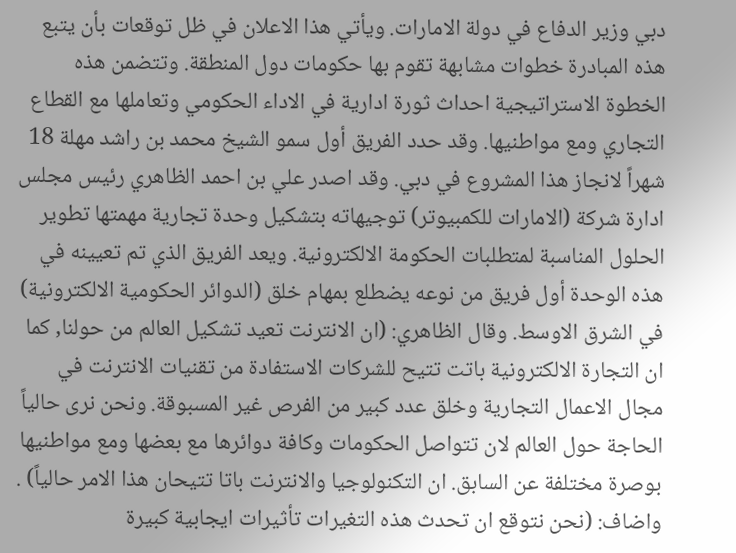دبي وزير الدفاع في دولة الامارات. ويأتي هذا الاعلان في ظل توقعات بأن يتبع هذه المبادرة خطوات مشابهة تقوم بها حكومات دول المنطقة. وتتضمن هذه الخطوة الاستراتيجية احداث ثورة ادارية في الاداء الحكومي وتعاملها مع القطاع التجاري ومع مواطنيها. وقد حدد الفريق أول سمو الشيخ محمد بن راشد مهلة 18 شهراً لانجاز هذا المشروع في دبي. وقد اصدر علي بن احمد الظاهري رئيس مجلس ادارة شركة (الامارات للكمبيوتر) توجيهاته بتشكيل وحدة تجارية مهمتها تطوير الحلول المناسبة لمتطلبات الحكومة الالكترونية. ويعد الفريق الذي تم تعيينه في هذه الوحدة أول فريق من نوعه يضطلع بمهام خلق (الدوائر الحكومية الالكترونية) في الشرق الاوسط. وقال الظاهري: (ان الانترنت تعيد تشكيل العالم من حولنا, كما ان التجارة الالكترونية باتت تتيح للشركات الاستفادة من تقنيات الانترنت في مجال الاعمال التجارية وخلق عدد كبير من الفرص غير المسبوقة. ونحن نرى حالياً الحاجة حول العالم لان تتواصل الحكومات وكافة دوائرها مع بعضها ومع مواطنيها بوصرة مختلفة عن السابق. ان التكنولوجيا والانترنت باتا تتيحان هذا الامر حالياً) . واضاف: (نحن نتوقع ان تحدث هذه التغيرات تأثيرات ايجابية كبيرة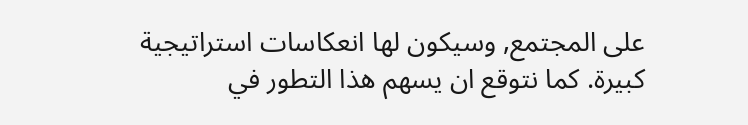على المجتمع, وسيكون لها انعكاسات استراتيجية كبيرة. كما نتوقع ان يسهم هذا التطور في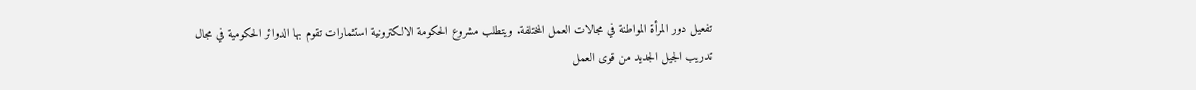تفعيل دور المرأة المواطنة في مجالات العمل المختلفة. ويتطلب مشروع الحكومة الالكترونية استثمارات تقوم بها الدوائر الحكومية في مجال تدريب الجيل الجديد من قوى العمل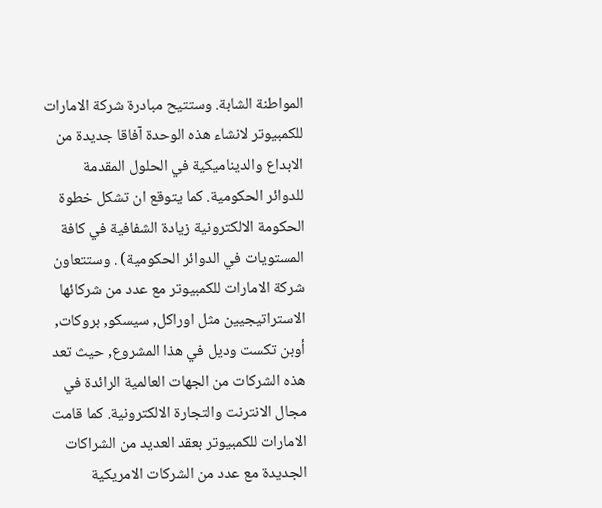المواطنة الشابة. وستتيح مبادرة شركة الامارات للكمبيوتر لانشاء هذه الوحدة آفاقا جديدة من الابداع والديناميكية في الحلول المقدمة للدوائر الحكومية. كما يتوقع ان تشكل خطوة الحكومة الالكترونية زيادة الشفافية في كافة المستويات في الدوائر الحكومية) . وستتعاون شركة الامارات للكمبيوتر مع عدد من شركائها الاستراتيجيين مثل اوراكل, سيسكو, بروكات, أوبن تكست وديل في هذا المشروع, حيث تعد هذه الشركات من الجهات العالمية الرائدة في مجال الانترنت والتجارة الالكترونية. كما قامت الامارات للكمبيوتر بعقد العديد من الشراكات الجديدة مع عدد من الشركات الامريكية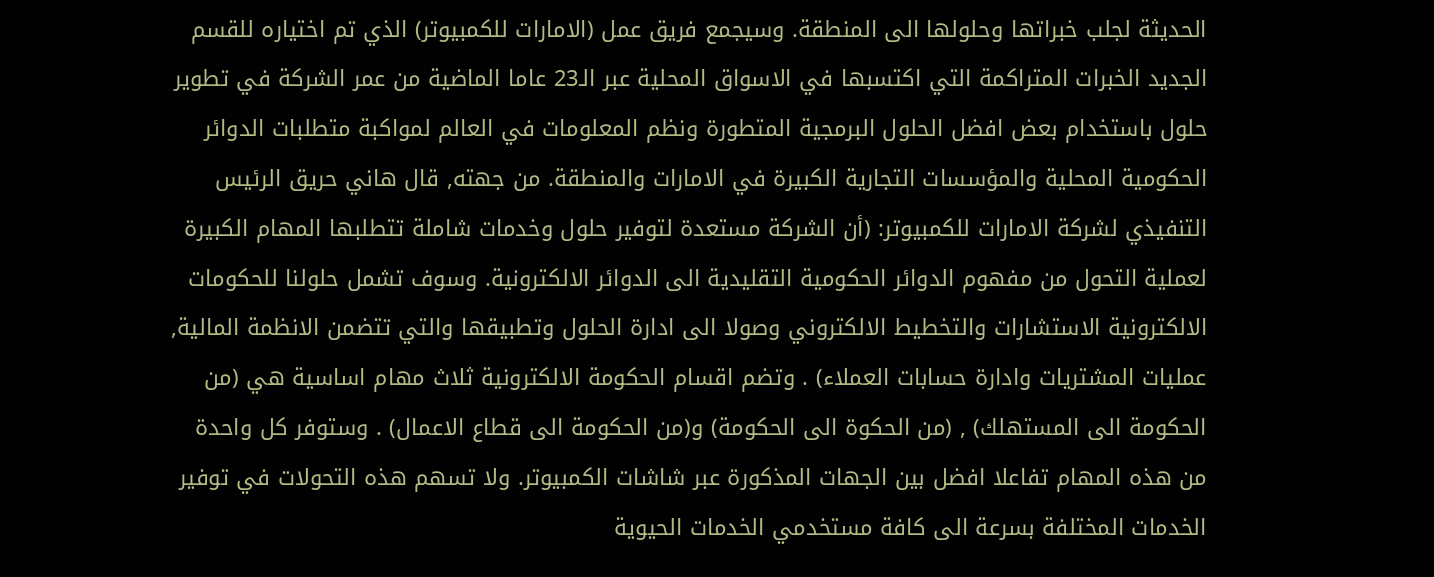الحديثة لجلب خبراتها وحلولها الى المنطقة. وسيجمع فريق عمل (الامارات للكمبيوتر) الذي تم اختياره للقسم الجديد الخبرات المتراكمة التي اكتسبها في الاسواق المحلية عبر الـ23 عاما الماضية من عمر الشركة في تطوير حلول باستخدام بعض افضل الحلول البرمجية المتطورة ونظم المعلومات في العالم لمواكبة متطلبات الدوائر الحكومية المحلية والمؤسسات التجارية الكبيرة في الامارات والمنطقة. من جهته, قال هاني حريق الرئيس التنفيذي لشركة الامارات للكمبيوتر: (أن الشركة مستعدة لتوفير حلول وخدمات شاملة تتطلبها المهام الكبيرة لعملية التحول من مفهوم الدوائر الحكومية التقليدية الى الدوائر الالكترونية. وسوف تشمل حلولنا للحكومات الالكترونية الاستشارات والتخطيط الالكتروني وصولا الى ادارة الحلول وتطبيقها والتي تتضمن الانظمة المالية, عمليات المشتريات وادارة حسابات العملاء) . وتضم اقسام الحكومة الالكترونية ثلاث مهام اساسية هي (من الحكومة الى المستهلك) , (من الحكوة الى الحكومة) و(من الحكومة الى قطاع الاعمال) . وستوفر كل واحدة من هذه المهام تفاعلا افضل بين الجهات المذكورة عبر شاشات الكمبيوتر. ولا تسهم هذه التحولات في توفير الخدمات المختلفة بسرعة الى كافة مستخدمي الخدمات الحيوية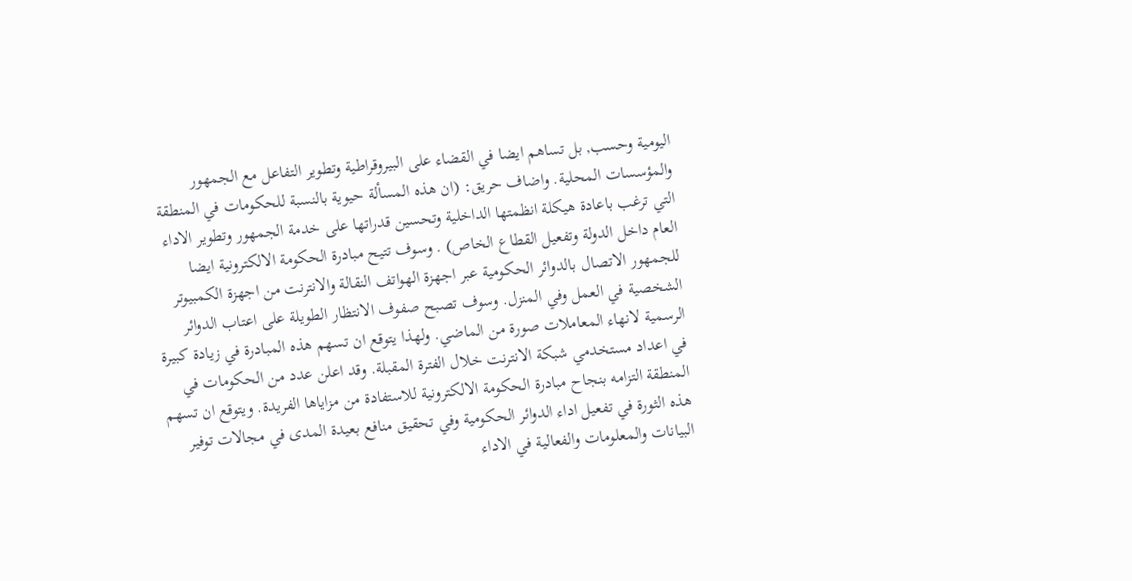اليومية وحسب, بل تساهم ايضا في القضاء على البيروقراطية وتطوير التفاعل مع الجمهور والمؤسسات المحلية. واضاف حريق: (ان هذه المسألة حيوية بالنسبة للحكومات في المنطقة التي ترغب باعادة هيكلة انظمتها الداخلية وتحسين قدراتها على خدمة الجمهور وتطوير الاداء العام داخل الدولة وتفعيل القطاع الخاص) . وسوف تتيح مبادرة الحكومة الالكترونية ايضا للجمهور الاتصال بالدوائر الحكومية عبر اجهزة الهواتف النقالة والانترنت من اجهزة الكمبيوتر الشخصية في العمل وفي المنزل. وسوف تصبح صفوف الانتظار الطويلة على اعتاب الدوائر الرسمية لانهاء المعاملات صورة من الماضي. ولهذا يتوقع ان تسهم هذه المبادرة في زيادة كبيرة في اعداد مستخدمي شبكة الانترنت خلال الفترة المقبلة. وقد اعلن عدد من الحكومات في المنطقة التزامه بنجاح مبادرة الحكومة الالكترونية للاستفادة من مزاياها الفريدة. ويتوقع ان تسهم هذه الثورة في تفعيل اداء الدوائر الحكومية وفي تحقيق منافع بعيدة المدى في مجالات توفير البيانات والمعلومات والفعالية في الاداء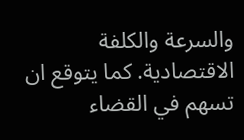والسرعة والكلفة الاقتصادية. كما يتوقع ان تسهم في القضاء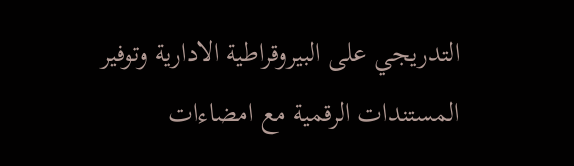التدريجي على البيروقراطية الادارية وتوفير المستندات الرقمية مع امضاءات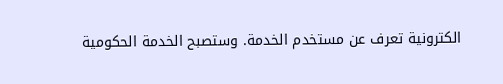الكترونية تعرف عن مستخدم الخدمة. وستصبح الخدمة الحكومية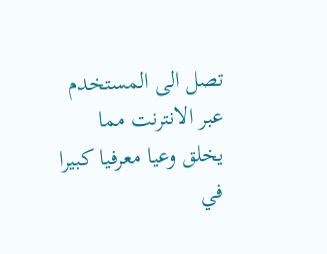تصل الى المستخدم عبر الانترنت مما يخلق وعيا معرفيا كبيرا في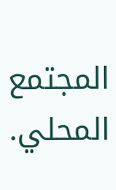المجتمع المحلي.